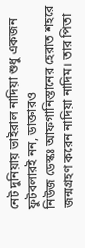নেট দুনিয়ায় ভাইরাল নাদিয়া শুধু একজন ফুটবলারই নন, ডাক্তারও
নিউজ ডেস্কঃ আফগানিস্তানের হেরাত শহরে জন্মগ্রহণ করেন নাদিয়া নাদিম। তার পিতা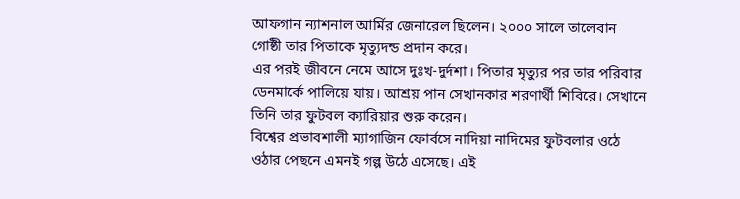আফগান ন্যাশনাল আর্মির জেনারেল ছিলেন। ২০০০ সালে তালেবান গোষ্ঠী তার পিতাকে মৃত্যুদন্ড প্রদান করে।
এর পরই জীবনে নেমে আসে দুঃখ-দুর্দশা। পিতার মৃত্যুর পর তার পরিবার ডেনমার্কে পালিয়ে যায়। আশ্রয় পান সেখানকার শরণার্থী শিবিরে। সেখানে তিনি তার ফুটবল ক্যারিয়ার শুরু করেন।
বিশ্বের প্রভাবশালী ম্যাগাজিন ফোর্বসে নাদিয়া নাদিমের ফুটবলার ওঠে ওঠার পেছনে এমনই গল্প উঠে এসেছে। এই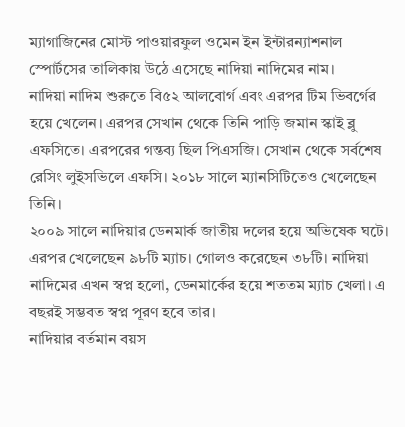ম্যাগাজিনের মোস্ট পাওয়ারফুল ওমেন ইন ইন্টারন্যাশনাল স্পোর্টসের তালিকায় উঠে এসেছে নাদিয়া নাদিমের নাম।
নাদিয়া নাদিম শুরুতে বি৫২ আলবোর্গ এবং এরপর টিম ভিবর্গের হয়ে খেলেন। এরপর সেখান থেকে তিনি পাড়ি জমান স্কাই ব্লু এফসিতে। এরপরের গন্তব্য ছিল পিএসজি। সেখান থেকে সর্বশেষ রেসিং লুইসভিলে এফসি। ২০১৮ সালে ম্যানসিটিতেও খেলেছেন তিনি।
২০০৯ সালে নাদিয়ার ডেনমার্ক জাতীয় দলের হয়ে অভিষেক ঘটে। এরপর খেলেছেন ৯৮টি ম্যাচ। গোলও করেছেন ৩৮টি। নাদিয়া নাদিমের এখন স্বপ্ন হলো, ডেনমার্কের হয়ে শততম ম্যাচ খেলা। এ বছরই সম্ভবত স্বপ্ন পূরণ হবে তার।
নাদিয়ার বর্তমান বয়স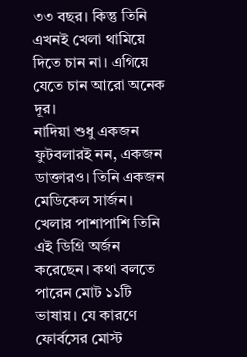৩৩ বছর। কিন্তু তিনি এখনই খেলা থামিয়ে দিতে চান না। এগিয়ে যেতে চান আরো অনেক দূর।
নাদিয়া শুধু একজন ফুটবলারই নন, একজন ডাক্তারও। তিনি একজন মেডিকেল সার্জন। খেলার পাশাপাশি তিনি এই ডিগ্রি অর্জন করেছেন। কথা বলতে পারেন মোট ১১টি ভাষায়। যে কারণে ফোর্বসের মোস্ট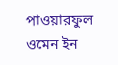পাওয়ারফুল ওমেন ইন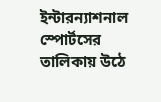ইন্টারন্যাশনাল স্পোর্টসের তালিকায় উঠে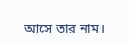আসে তার নাম।